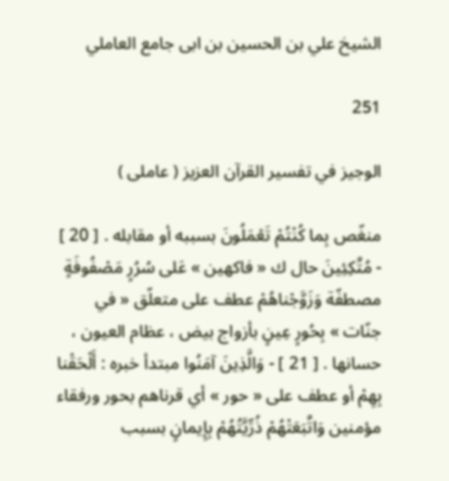الشيخ علي بن الحسين بن ابى جامع العاملي

251

الوجيز في تفسير القرآن العزيز ( عاملى )

منغّص بِما كُنْتُمْ تَعْمَلُونَ بسببه أو مقابله . [ 20 ] - مُتَّكِئِينَ حال ك « فاكهين » عَلى سُرُرٍ مَصْفُوفَةٍ مصطفّة وَزَوَّجْناهُمْ عطف على متعلّق « في جنّات » بِحُورٍ عِينٍ بأزواج بيض ، عظام العيون ، حسانها . [ 21 ] - وَالَّذِينَ آمَنُوا مبتدأ خبره : أَلْحَقْنا بِهِمْ أو عطف على « حور » أي قرناهم بحور ورفقاء مؤمنين وَاتَّبَعَتْهُمْ ذُرِّيَّتُهُمْ بِإِيمانٍ بسبب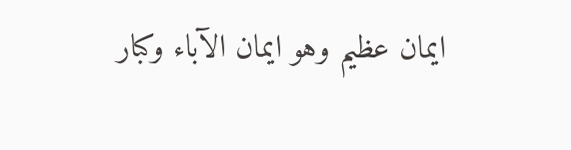ايمان عظيم وهو ايمان الآباء وكبار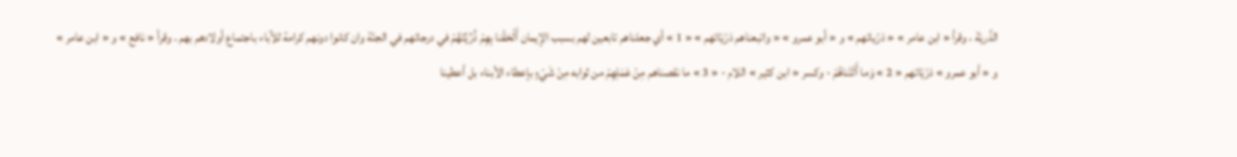الذّريّة ، وقرأ « ابن عامر » « ذرّياتهم » و « أبو عمرو » « واتبعناهم ذرّيّاتهم » « 1 » أي جعلناهم تابعين لهم بسبب الإيمان أَلْحَقْنا بِهِمْ ذُرِّيَّتَهُمْ في درجاتهم في الجنّة وان كانوا دونهم كرامة للآباء باجتماع أولادهم بهم . وقرأ « نافع » و « ابن عامر » و « أبو عمرو » ذرّيّاتهم « 2 » وَما أَلَتْناهُمْ - وكسر « ابن كثير » اللام - « 3 » ما نقصناهم مِنْ عَمَلِهِمْ من ثوابه مِنْ شَيْءٍ بإعطاء الأبناء بل أعطينا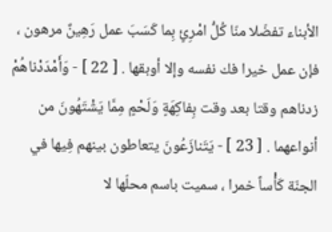الأبناء تفضّلا منّا كُلُّ امْرِئٍ بِما كَسَبَ عمل رَهِينٌ مرهون ، فإن عمل خيرا فك نفسه وإلا أوبقها . [ 22 ] - وَأَمْدَدْناهُمْ زدناهم وقتا بعد وقت بِفاكِهَةٍ وَلَحْمٍ مِمَّا يَشْتَهُونَ من أنواعهما . [ 23 ] - يَتَنازَعُونَ يتعاطون بينهم فِيها في الجنّة كَأْساً خمرا ، سميت باسم محلّها لا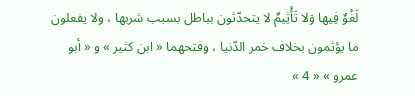لَغْوٌ فِيها وَلا تَأْثِيمٌ لا يتحدّثون بباطل بسبب شربها ، ولا يفعلون ما يؤثمون بخلاف خمر الدّنيا ، وفتحهما « ابن كثير » و « أبو عمرو » « 4 »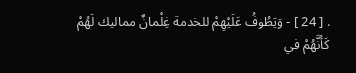. [ 24 ] - وَيَطُوفُ عَلَيْهِمْ للخدمة غِلْمانٌ مماليك لَهُمْ كَأَنَّهُمْ في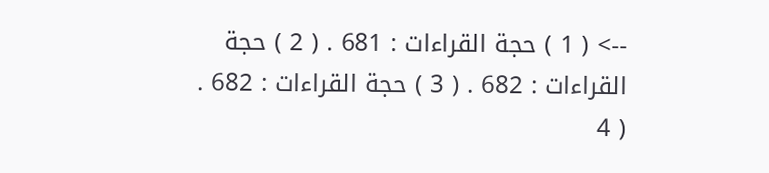--> ( 1 ) حجة القراءات : 681 . ( 2 ) حجة القراءات : 682 . ( 3 ) حجة القراءات : 682 . ( 4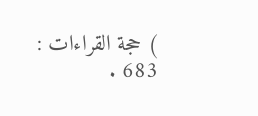) حجة القراءات : 683 .